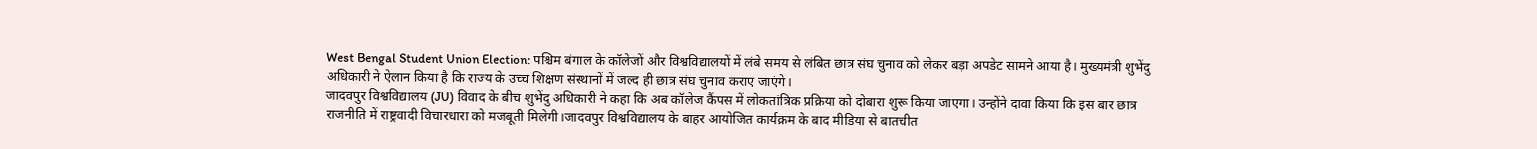West Bengal Student Union Election: पश्चिम बंगाल के कॉलेजों और विश्वविद्यालयों में लंबे समय से लंबित छात्र संघ चुनाव को लेकर बड़ा अपडेट सामने आया है। मुख्यमंत्री शुभेंदु अधिकारी ने ऐलान किया है कि राज्य के उच्च शिक्षण संस्थानों में जल्द ही छात्र संघ चुनाव कराए जाएंगे।
जादवपुर विश्वविद्यालय (JU) विवाद के बीच शुभेंदु अधिकारी ने कहा कि अब कॉलेज कैंपस में लोकतांत्रिक प्रक्रिया को दोबारा शुरू किया जाएगा। उन्होंने दावा किया कि इस बार छात्र राजनीति में राष्ट्रवादी विचारधारा को मजबूती मिलेगी।जादवपुर विश्वविद्यालय के बाहर आयोजित कार्यक्रम के बाद मीडिया से बातचीत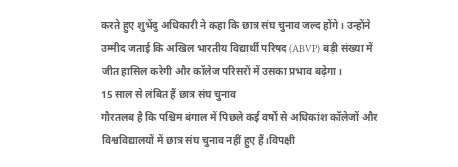करते हुए शुभेंदु अधिकारी ने कहा कि छात्र संघ चुनाव जल्द होंगे। उन्होंने उम्मीद जताई कि अखिल भारतीय विद्यार्थी परिषद (ABVP) बड़ी संख्या में जीत हासिल करेगी और कॉलेज परिसरों में उसका प्रभाव बढ़ेगा।
15 साल से लंबित हैं छात्र संघ चुनाव
गौरतलब है कि पश्चिम बंगाल में पिछले कई वर्षों से अधिकांश कॉलेजों और विश्वविद्यालयों में छात्र संघ चुनाव नहीं हुए हैं।विपक्षी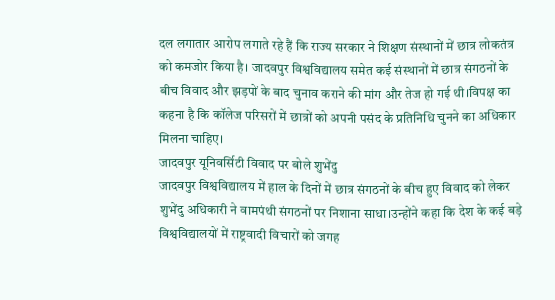दल लगातार आरोप लगाते रहे हैं कि राज्य सरकार ने शिक्षण संस्थानों में छात्र लोकतंत्र को कमजोर किया है। जादवपुर विश्वविद्यालय समेत कई संस्थानों में छात्र संगठनों के बीच विवाद और झड़पों के बाद चुनाव कराने की मांग और तेज हो गई थी।विपक्ष का कहना है कि कॉलेज परिसरों में छात्रों को अपनी पसंद के प्रतिनिधि चुनने का अधिकार मिलना चाहिए।
जादवपुर यूनिवर्सिटी विवाद पर बोले शुभेंदु
जादवपुर विश्वविद्यालय में हाल के दिनों में छात्र संगठनों के बीच हुए विवाद को लेकर शुभेंदु अधिकारी ने वामपंथी संगठनों पर निशाना साधा।उन्होंने कहा कि देश के कई बड़े विश्वविद्यालयों में राष्ट्रवादी विचारों को जगह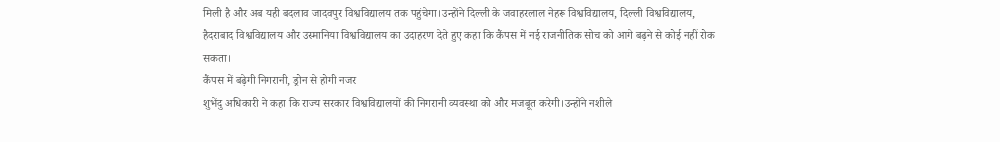मिली है और अब यही बदलाव जादवपुर विश्वविद्यालय तक पहुंचेगा।उन्होंने दिल्ली के जवाहरलाल नेहरू विश्वविद्यालय, दिल्ली विश्वविद्यालय, हैदराबाद विश्वविद्यालय और उस्मानिया विश्वविद्यालय का उदाहरण देते हुए कहा कि कैंपस में नई राजनीतिक सोच को आगे बढ़ने से कोई नहीं रोक सकता।
कैंपस में बढ़ेगी निगरानी, ड्रोन से होगी नजर
शुभेंदु अधिकारी ने कहा कि राज्य सरकार विश्वविद्यालयों की निगरानी व्यवस्था को और मजबूत करेगी।उन्होंने नशीले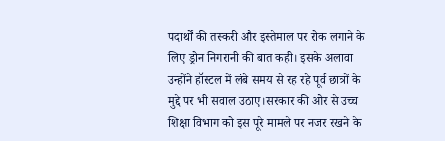पदार्थों की तस्करी और इस्तेमाल पर रोक लगाने के लिए ड्रोन निगरानी की बात कही। इसके अलावा उन्होंने हॉस्टल में लंबे समय से रह रहे पूर्व छात्रों के मुद्दे पर भी सवाल उठाए।सरकार की ओर से उच्च शिक्षा विभाग को इस पूरे मामले पर नजर रखने के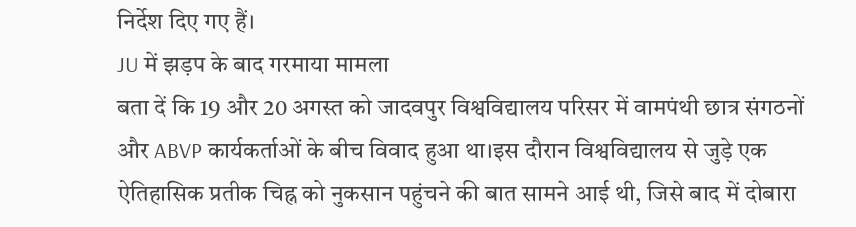निर्देश दिए गए हैं।
JU में झड़प के बाद गरमाया मामला
बता दें कि 19 और 20 अगस्त को जादवपुर विश्वविद्यालय परिसर में वामपंथी छात्र संगठनों और ABVP कार्यकर्ताओं के बीच विवाद हुआ था।इस दौरान विश्वविद्यालय से जुड़े एक ऐतिहासिक प्रतीक चिह्न को नुकसान पहुंचने की बात सामने आई थी, जिसे बाद में दोबारा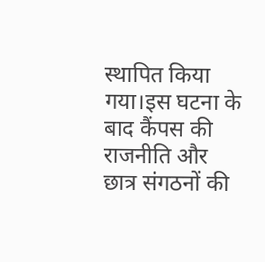स्थापित किया गया।इस घटना के बाद कैंपस की राजनीति और छात्र संगठनों की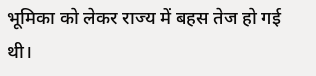भूमिका को लेकर राज्य में बहस तेज हो गई थी।